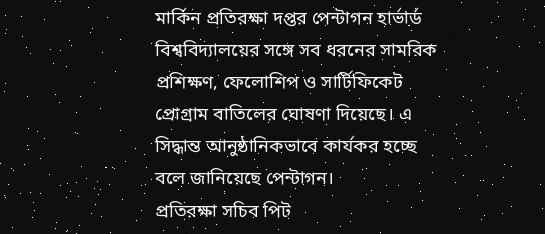মার্কিন প্রতিরক্ষা দপ্তর পেন্টাগন হার্ভার্ড বিশ্ববিদ্যালয়ের সঙ্গে সব ধরনের সামরিক প্রশিক্ষণ, ফেলোশিপ ও সার্টিফিকেট প্রোগ্রাম বাতিলের ঘোষণা দিয়েছে। এ সিদ্ধান্ত আনুষ্ঠানিকভাবে কার্যকর হচ্ছে বলে জানিয়েছে পেন্টাগন।
প্রতিরক্ষা সচিব পিট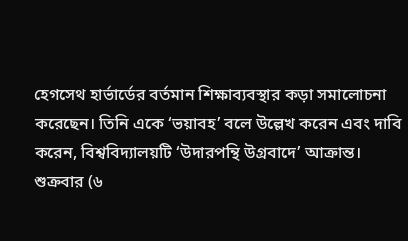হেগসেথ হার্ভার্ডের বর্তমান শিক্ষাব্যবস্থার কড়া সমালোচনা করেছেন। তিনি একে ‘ভয়াবহ’ বলে উল্লেখ করেন এবং দাবি করেন, বিশ্ববিদ্যালয়টি ‘উদারপন্থি উগ্রবাদে’ আক্রান্ত।
শুক্রবার (৬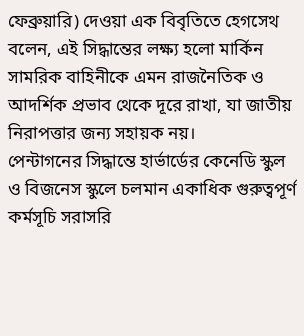ফেব্রুয়ারি) দেওয়া এক বিবৃতিতে হেগসেথ বলেন, এই সিদ্ধান্তের লক্ষ্য হলো মার্কিন সামরিক বাহিনীকে এমন রাজনৈতিক ও আদর্শিক প্রভাব থেকে দূরে রাখা, যা জাতীয় নিরাপত্তার জন্য সহায়ক নয়।
পেন্টাগনের সিদ্ধান্তে হার্ভার্ডের কেনেডি স্কুল ও বিজনেস স্কুলে চলমান একাধিক গুরুত্বপূর্ণ কর্মসূচি সরাসরি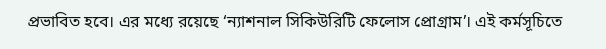প্রভাবিত হবে। এর মধ্যে রয়েছে ‘ন্যাশনাল সিকিউরিটি ফেলোস প্রোগ্রাম’। এই কর্মসূচিতে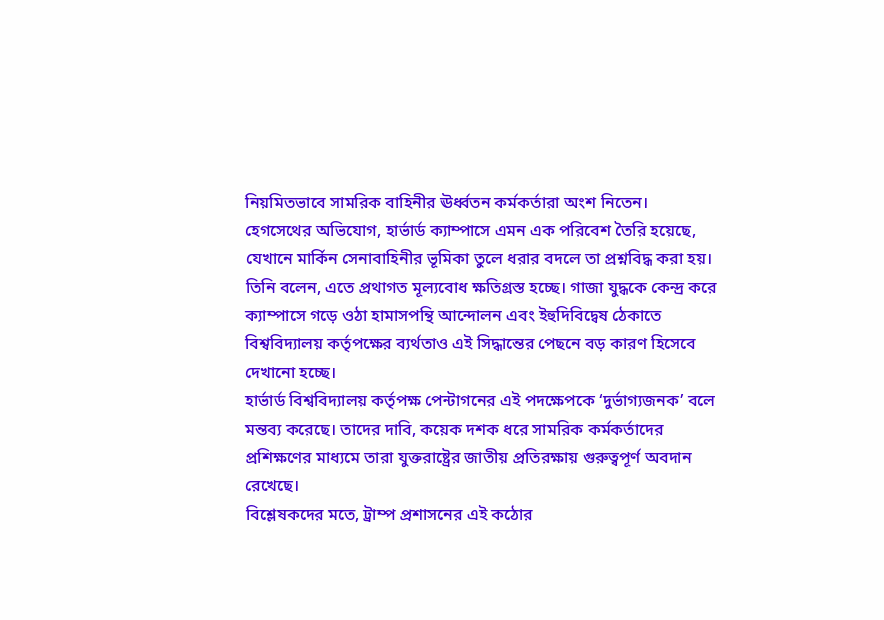নিয়মিতভাবে সামরিক বাহিনীর ঊর্ধ্বতন কর্মকর্তারা অংশ নিতেন।
হেগসেথের অভিযোগ, হার্ভার্ড ক্যাম্পাসে এমন এক পরিবেশ তৈরি হয়েছে, যেখানে মার্কিন সেনাবাহিনীর ভূমিকা তুলে ধরার বদলে তা প্রশ্নবিদ্ধ করা হয়। তিনি বলেন, এতে প্রথাগত মূল্যবোধ ক্ষতিগ্রস্ত হচ্ছে। গাজা যুদ্ধকে কেন্দ্র করে ক্যাম্পাসে গড়ে ওঠা হামাসপন্থি আন্দোলন এবং ইহুদিবিদ্বেষ ঠেকাতে বিশ্ববিদ্যালয় কর্তৃপক্ষের ব্যর্থতাও এই সিদ্ধান্তের পেছনে বড় কারণ হিসেবে দেখানো হচ্ছে।
হার্ভার্ড বিশ্ববিদ্যালয় কর্তৃপক্ষ পেন্টাগনের এই পদক্ষেপকে ‘দুর্ভাগ্যজনক’ বলে মন্তব্য করেছে। তাদের দাবি, কয়েক দশক ধরে সামরিক কর্মকর্তাদের প্রশিক্ষণের মাধ্যমে তারা যুক্তরাষ্ট্রের জাতীয় প্রতিরক্ষায় গুরুত্বপূর্ণ অবদান রেখেছে।
বিশ্লেষকদের মতে, ট্রাম্প প্রশাসনের এই কঠোর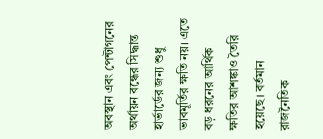অবস্থান এবং পেন্টাগনের অর্থায়ন বন্ধের সিদ্ধান্ত হার্ভার্ডের জন্য শুধু ভাবমূর্তির ক্ষতি নয়। এতে বড় ধরনের আর্থিক ক্ষতির আশঙ্কাও তৈরি হয়েছে। বর্তমান রাজনৈতিক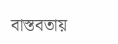বাস্তবতায়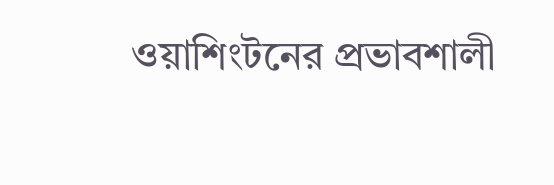ওয়াশিংটনের প্রভাবশালী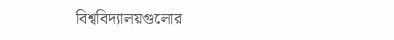বিশ্ববিদ্যালয়গুলোর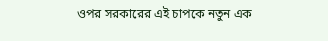ওপর সরকারের এই চাপকে নতুন এক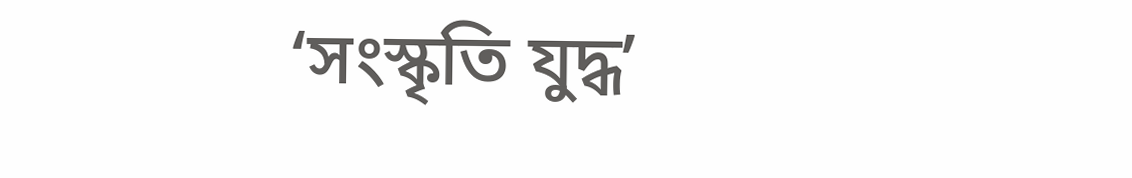‘সংস্কৃতি যুদ্ধ’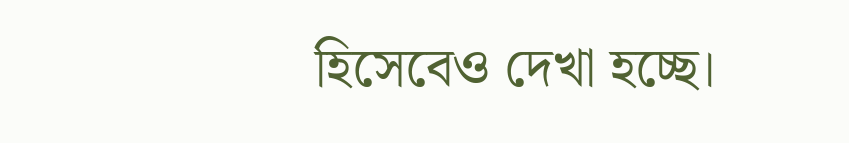হিসেবেও দেখা হচ্ছে।